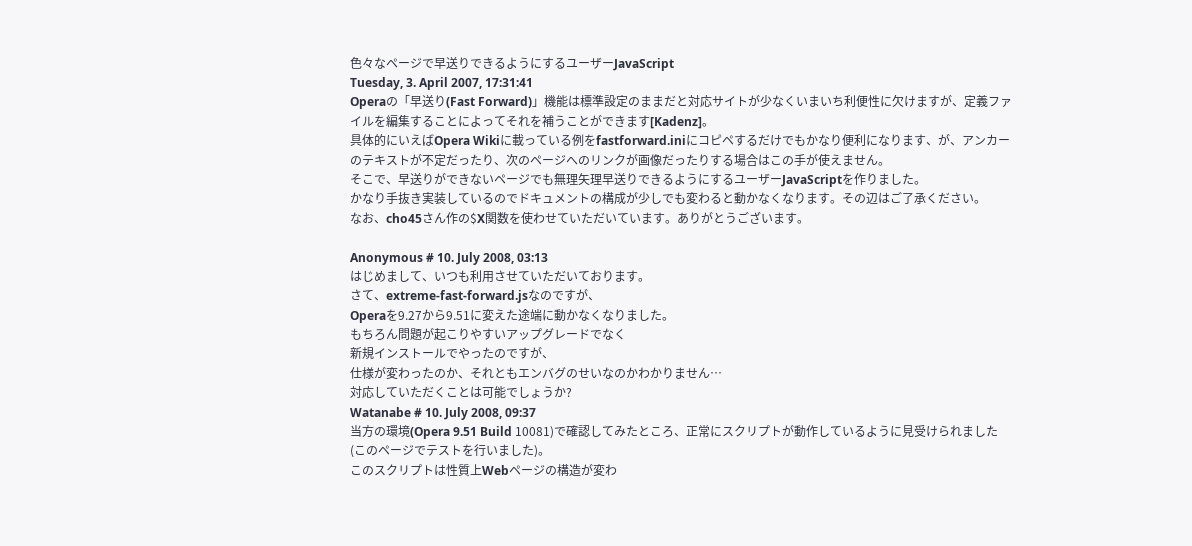色々なページで早送りできるようにするユーザーJavaScript
Tuesday, 3. April 2007, 17:31:41
Operaの「早送り(Fast Forward)」機能は標準設定のままだと対応サイトが少なくいまいち利便性に欠けますが、定義ファイルを編集することによってそれを補うことができます[Kadenz]。
具体的にいえばOpera Wikiに載っている例をfastforward.iniにコピペするだけでもかなり便利になります、が、アンカーのテキストが不定だったり、次のページへのリンクが画像だったりする場合はこの手が使えません。
そこで、早送りができないページでも無理矢理早送りできるようにするユーザーJavaScriptを作りました。
かなり手抜き実装しているのでドキュメントの構成が少しでも変わると動かなくなります。その辺はご了承ください。
なお、cho45さん作の$X関数を使わせていただいています。ありがとうございます。

Anonymous # 10. July 2008, 03:13
はじめまして、いつも利用させていただいております。
さて、extreme-fast-forward.jsなのですが、
Operaを9.27から9.51に変えた途端に動かなくなりました。
もちろん問題が起こりやすいアップグレードでなく
新規インストールでやったのですが、
仕様が変わったのか、それともエンバグのせいなのかわかりません…
対応していただくことは可能でしょうか?
Watanabe # 10. July 2008, 09:37
当方の環境(Opera 9.51 Build 10081)で確認してみたところ、正常にスクリプトが動作しているように見受けられました(このページでテストを行いました)。
このスクリプトは性質上Webページの構造が変わ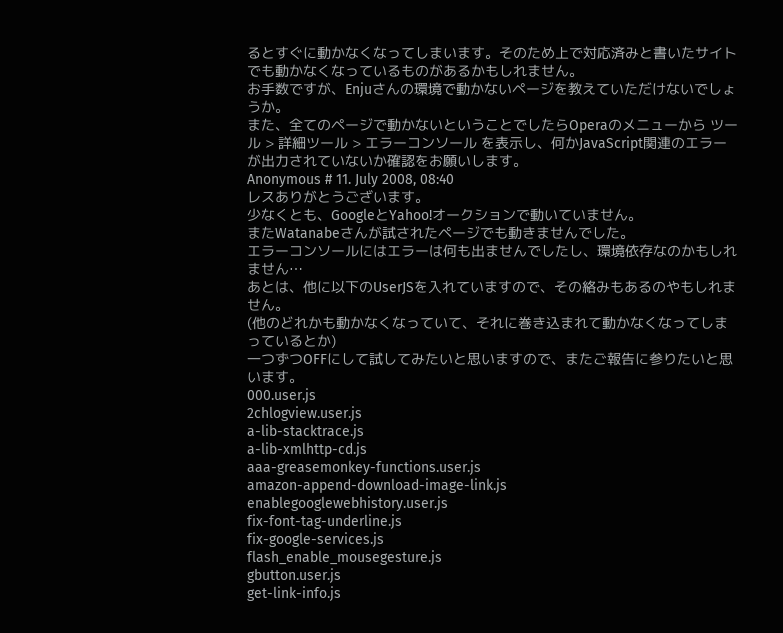るとすぐに動かなくなってしまいます。そのため上で対応済みと書いたサイトでも動かなくなっているものがあるかもしれません。
お手数ですが、Enjuさんの環境で動かないページを教えていただけないでしょうか。
また、全てのページで動かないということでしたらOperaのメニューから ツール > 詳細ツール > エラーコンソール を表示し、何かJavaScript関連のエラーが出力されていないか確認をお願いします。
Anonymous # 11. July 2008, 08:40
レスありがとうございます。
少なくとも、GoogleとYahoo!オークションで動いていません。
またWatanabeさんが試されたページでも動きませんでした。
エラーコンソールにはエラーは何も出ませんでしたし、環境依存なのかもしれません…
あとは、他に以下のUserJSを入れていますので、その絡みもあるのやもしれません。
(他のどれかも動かなくなっていて、それに巻き込まれて動かなくなってしまっているとか)
一つずつOFFにして試してみたいと思いますので、またご報告に参りたいと思います。
000.user.js
2chlogview.user.js
a-lib-stacktrace.js
a-lib-xmlhttp-cd.js
aaa-greasemonkey-functions.user.js
amazon-append-download-image-link.js
enablegooglewebhistory.user.js
fix-font-tag-underline.js
fix-google-services.js
flash_enable_mousegesture.js
gbutton.user.js
get-link-info.js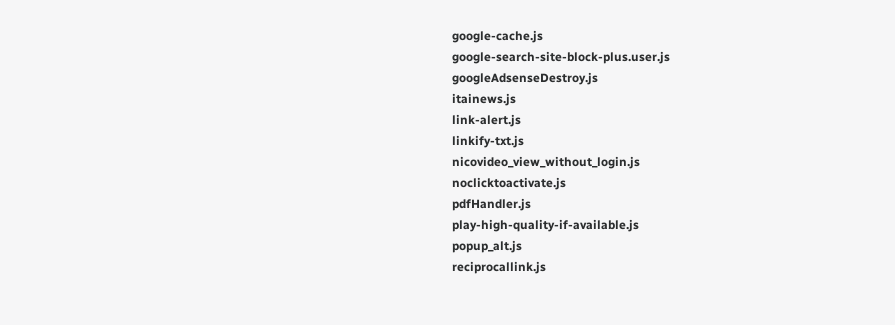google-cache.js
google-search-site-block-plus.user.js
googleAdsenseDestroy.js
itainews.js
link-alert.js
linkify-txt.js
nicovideo_view_without_login.js
noclicktoactivate.js
pdfHandler.js
play-high-quality-if-available.js
popup_alt.js
reciprocallink.js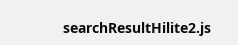searchResultHilite2.js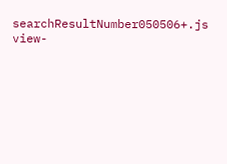searchResultNumber050506+.js
view-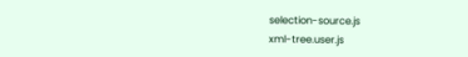selection-source.js
xml-tree.user.js